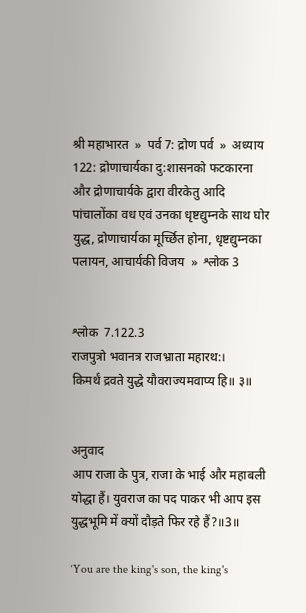श्री महाभारत  »  पर्व 7: द्रोण पर्व  »  अध्याय 122: द्रोणाचार्यका दु:शासनको फटकारना और द्रोणाचार्यके द्वारा वीरकेतु आदि पांचालोंका वध एवं उनका धृष्टद्युम्नके साथ घोर युद्ध, द्रोणाचार्यका मूर्च्छित होना, धृष्टद्युम्नका पलायन, आचार्यकी विजय  »  श्लोक 3


श्लोक  7.122.3
राजपुत्रो भवानत्र राजभ्राता महारथ:।
किमर्थं द्रवते युद्धे यौवराज्यमवाप्य हि॥ ३॥


अनुवाद
आप राजा के पुत्र, राजा के भाई और महाबली योद्धा हैं। युवराज का पद पाकर भी आप इस युद्धभूमि में क्यों दौड़ते फिर रहे हैं?॥3॥

‘You are the king's son, the king's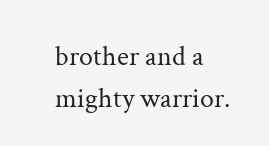brother and a mighty warrior.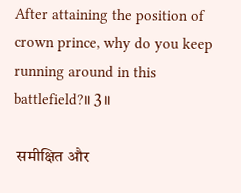After attaining the position of crown prince, why do you keep running around in this battlefield?॥ 3॥

 समीक्षित और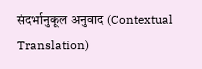संदर्भानुकूल अनुवाद (Contextual Translation)